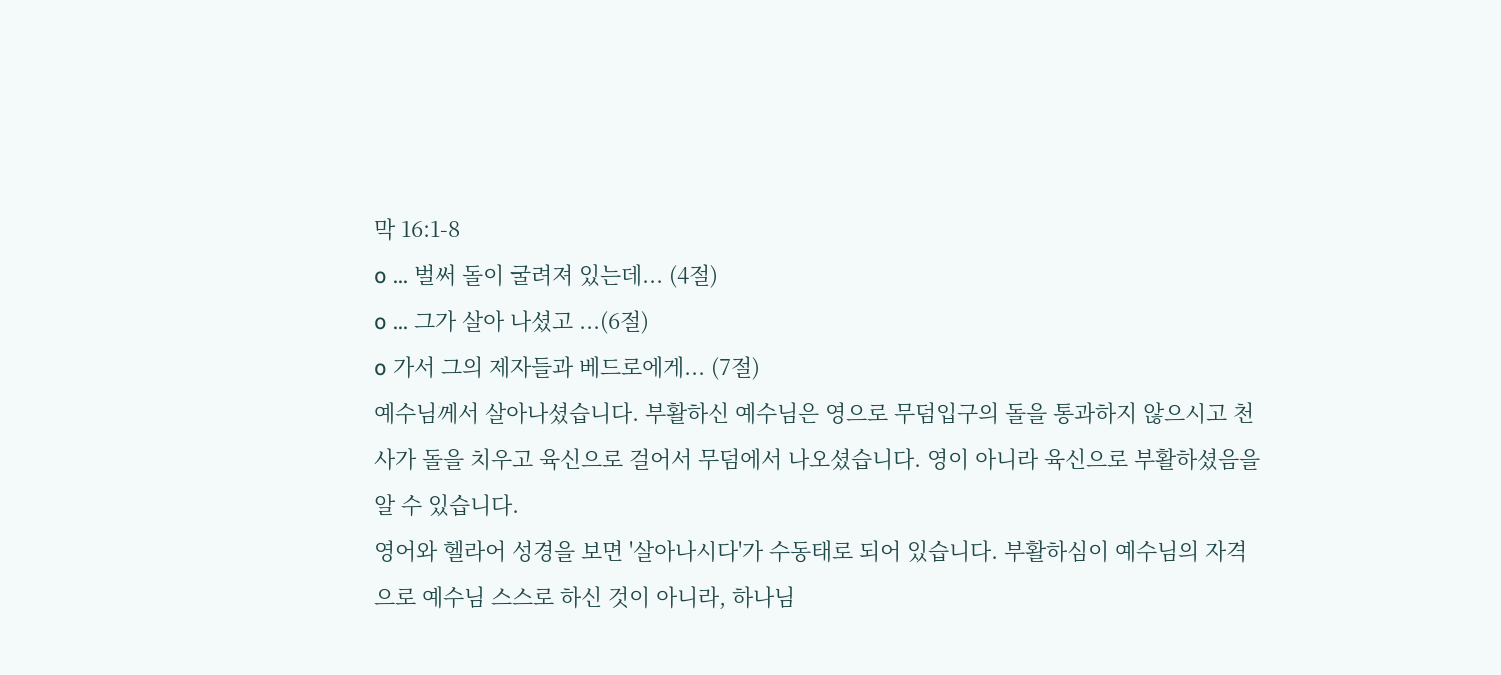막 16:1-8
o ... 벌써 돌이 굴려져 있는데... (4절)
o ... 그가 살아 나셨고 ...(6절)
o 가서 그의 제자들과 베드로에게... (7절)
예수님께서 살아나셨습니다. 부활하신 예수님은 영으로 무덤입구의 돌을 통과하지 않으시고 천사가 돌을 치우고 육신으로 걸어서 무덤에서 나오셨습니다. 영이 아니라 육신으로 부활하셨음을 알 수 있습니다.
영어와 헬라어 성경을 보면 '살아나시다'가 수동태로 되어 있습니다. 부활하심이 예수님의 자격으로 예수님 스스로 하신 것이 아니라, 하나님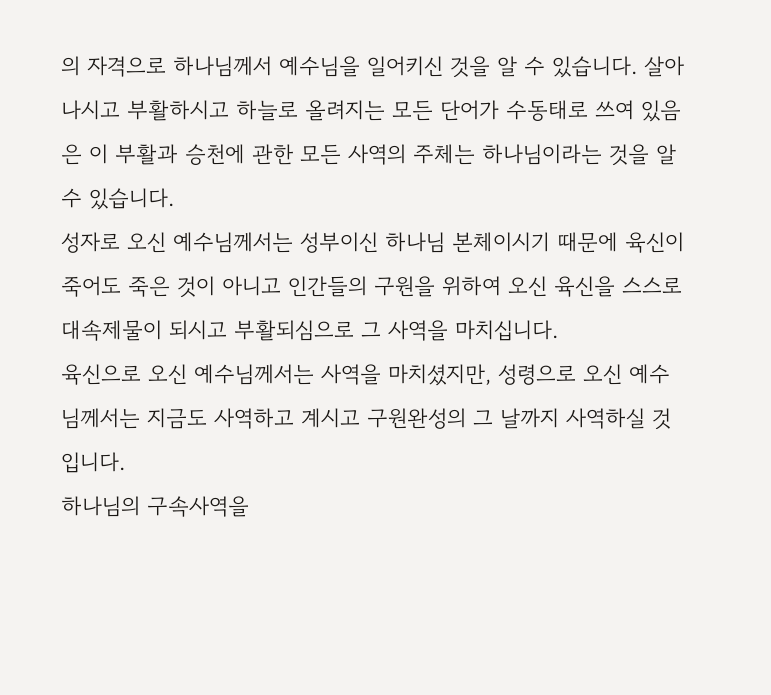의 자격으로 하나님께서 예수님을 일어키신 것을 알 수 있습니다. 살아나시고 부활하시고 하늘로 올려지는 모든 단어가 수동태로 쓰여 있음은 이 부활과 승천에 관한 모든 사역의 주체는 하나님이라는 것을 알 수 있습니다.
성자로 오신 예수님께서는 성부이신 하나님 본체이시기 때문에 육신이 죽어도 죽은 것이 아니고 인간들의 구원을 위하여 오신 육신을 스스로 대속제물이 되시고 부활되심으로 그 사역을 마치십니다.
육신으로 오신 예수님께서는 사역을 마치셨지만, 성령으로 오신 예수님께서는 지금도 사역하고 계시고 구원완성의 그 날까지 사역하실 것입니다.
하나님의 구속사역을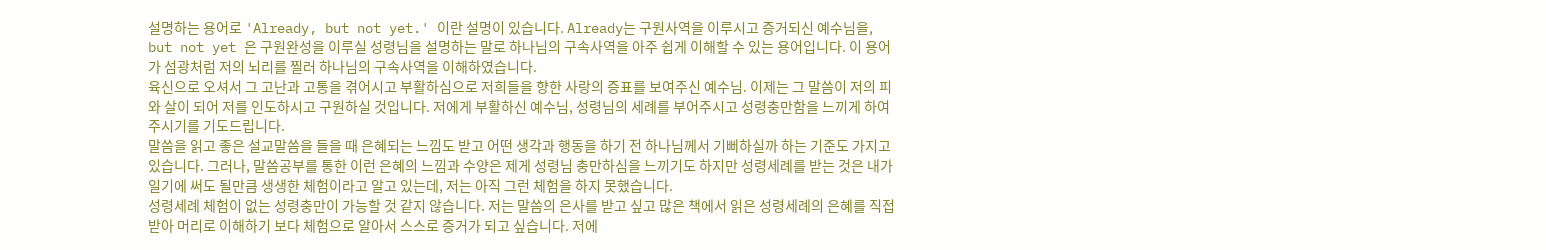설명하는 용어로 'Already, but not yet.' 이란 설명이 있습니다. Already는 구원사역을 이루시고 증거되신 예수님을, but not yet 은 구원완성을 이루실 성령님을 설명하는 말로 하나님의 구속사역을 아주 쉽게 이해할 수 있는 용어입니다. 이 용어가 섬광처럼 저의 뇌리를 찔러 하나님의 구속사역을 이해하였습니다.
육신으로 오셔서 그 고난과 고통을 겪어시고 부활하심으로 저희들을 향한 사랑의 증표를 보여주신 예수님. 이제는 그 말씀이 저의 피와 살이 되어 저를 인도하시고 구원하실 것입니다. 저에게 부활하신 예수님, 성령님의 세례를 부어주시고 성령충만함을 느끼게 하여 주시기를 기도드립니다.
말씀을 읽고 좋은 설교말씀을 들을 때 은혜되는 느낌도 받고 어떤 생각과 행동을 하기 전 하나님께서 기뻐하실까 하는 기준도 가지고 있습니다. 그러나, 말씀공부를 통한 이런 은혜의 느낌과 수양은 제게 성령님 충만하심을 느끼기도 하지만 성령세례를 받는 것은 내가 일기에 써도 될만큼 생생한 체험이라고 알고 있는데, 저는 아직 그런 체험을 하지 못했습니다.
성령세례 체험이 없는 성령충만이 가능할 것 같지 않습니다. 저는 말씀의 은사를 받고 싶고 많은 책에서 읽은 성령세례의 은혜를 직접 받아 머리로 이해하기 보다 체험으로 알아서 스스로 증거가 되고 싶습니다. 저에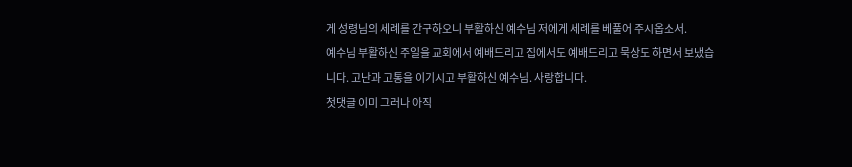게 성령님의 세례를 간구하오니 부활하신 예수님 저에게 세례를 베풀어 주시옵소서.
예수님 부활하신 주일을 교회에서 예배드리고 집에서도 예배드리고 묵상도 하면서 보냈습니다. 고난과 고통을 이기시고 부활하신 예수님. 사랑합니다.
첫댓글 이미 그러나 아직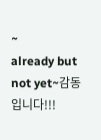~
already but not yet~감동입니다!!!